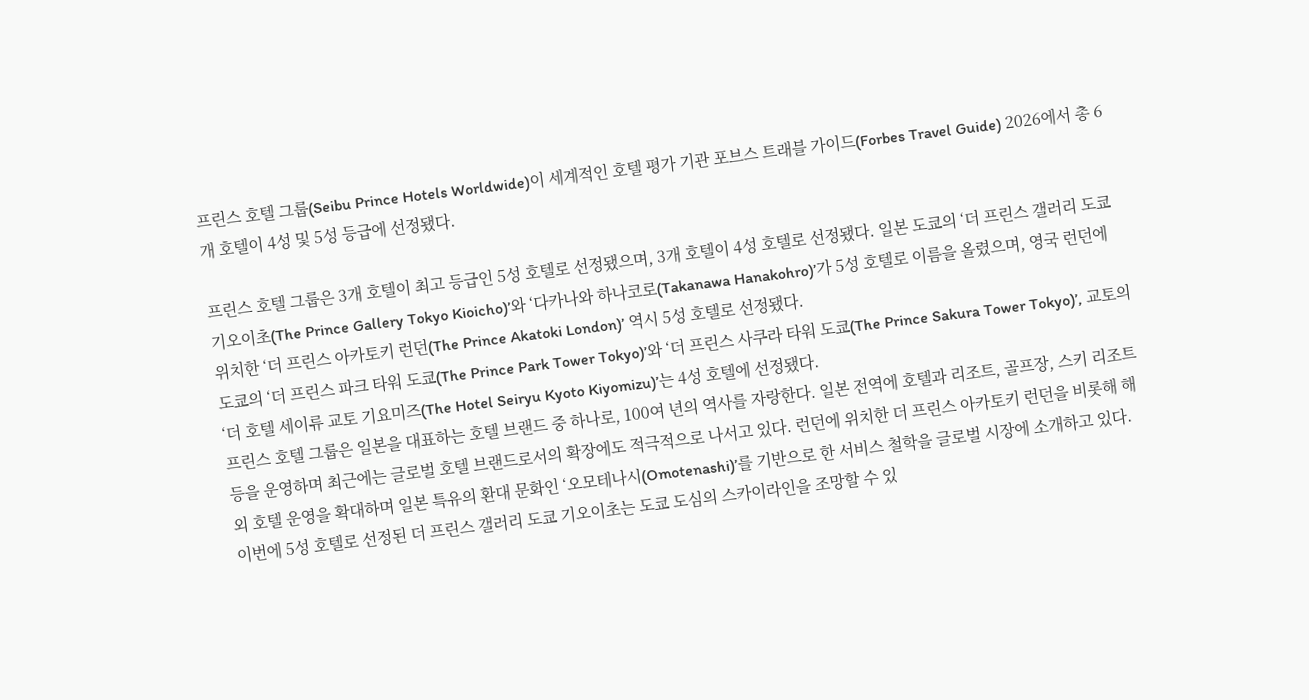프린스 호텔 그룹(Seibu Prince Hotels Worldwide)이 세계적인 호텔 평가 기관 포브스 트래블 가이드(Forbes Travel Guide) 2026에서 총 6개 호텔이 4성 및 5성 등급에 선정됐다.

프린스 호텔 그룹은 3개 호텔이 최고 등급인 5성 호텔로 선정됐으며, 3개 호텔이 4성 호텔로 선정됐다. 일본 도쿄의 ‘더 프린스 갤러리 도쿄 기오이초(The Prince Gallery Tokyo Kioicho)’와 ‘다카나와 하나코로(Takanawa Hanakohro)’가 5성 호텔로 이름을 올렸으며, 영국 런던에 위치한 ‘더 프린스 아카토키 런던(The Prince Akatoki London)’ 역시 5성 호텔로 선정됐다.
도쿄의 ‘더 프린스 파크 타워 도쿄(The Prince Park Tower Tokyo)’와 ‘더 프린스 사쿠라 타워 도쿄(The Prince Sakura Tower Tokyo)’, 교토의 ‘더 호텔 세이류 교토 기요미즈(The Hotel Seiryu Kyoto Kiyomizu)’는 4성 호텔에 선정됐다.
프린스 호텔 그룹은 일본을 대표하는 호텔 브랜드 중 하나로, 100여 년의 역사를 자랑한다. 일본 전역에 호텔과 리조트, 골프장, 스키 리조트 등을 운영하며 최근에는 글로벌 호텔 브랜드로서의 확장에도 적극적으로 나서고 있다. 런던에 위치한 더 프린스 아카토키 런던을 비롯해 해외 호텔 운영을 확대하며 일본 특유의 환대 문화인 ‘오모테나시(Omotenashi)’를 기반으로 한 서비스 철학을 글로벌 시장에 소개하고 있다.
이번에 5성 호텔로 선정된 더 프린스 갤러리 도쿄 기오이초는 도쿄 도심의 스카이라인을 조망할 수 있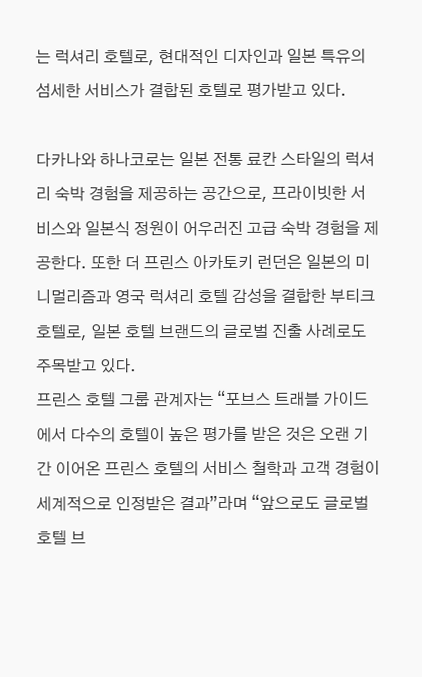는 럭셔리 호텔로, 현대적인 디자인과 일본 특유의 섬세한 서비스가 결합된 호텔로 평가받고 있다.

다카나와 하나코로는 일본 전통 료칸 스타일의 럭셔리 숙박 경험을 제공하는 공간으로, 프라이빗한 서비스와 일본식 정원이 어우러진 고급 숙박 경험을 제공한다. 또한 더 프린스 아카토키 런던은 일본의 미니멀리즘과 영국 럭셔리 호텔 감성을 결합한 부티크 호텔로, 일본 호텔 브랜드의 글로벌 진출 사례로도 주목받고 있다.
프린스 호텔 그룹 관계자는 “포브스 트래블 가이드에서 다수의 호텔이 높은 평가를 받은 것은 오랜 기간 이어온 프린스 호텔의 서비스 철학과 고객 경험이 세계적으로 인정받은 결과”라며 “앞으로도 글로벌 호텔 브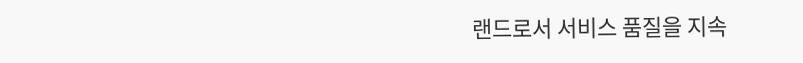랜드로서 서비스 품질을 지속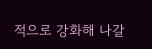적으로 강화해 나갈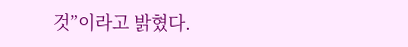것”이라고 밝혔다.